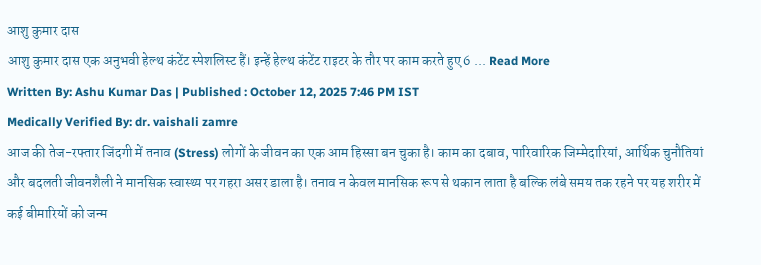आशु कुमार दास
आशु कुमार दास एक अनुभवी हेल्थ कंटेंट स्पेशलिस्ट हैं। इन्हें हेल्थ कंटेंट राइटर के तौर पर काम करते हुए 6 ... Read More
Written By: Ashu Kumar Das | Published : October 12, 2025 7:46 PM IST
Medically Verified By: dr. vaishali zamre
आज की तेज-रफ्तार जिंदगी में तनाव (Stress) लोगों के जीवन का एक आम हिस्सा बन चुका है। काम का दबाव, पारिवारिक जिम्मेदारियां, आर्थिक चुनौतियां और बदलती जीवनशैली ने मानसिक स्वास्थ्य पर गहरा असर डाला है। तनाव न केवल मानसिक रूप से थकान लाता है बल्कि लंबे समय तक रहने पर यह शरीर में कई बीमारियों को जन्म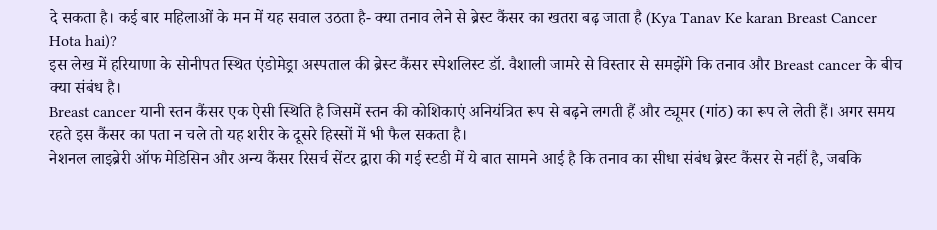दे सकता है। कई बार महिलाओं के मन में यह सवाल उठता है- क्या तनाव लेने से ब्रेस्ट कैंसर का खतरा बढ़ जाता है (Kya Tanav Ke karan Breast Cancer Hota hai)?
इस लेख में हरियाणा के सोनीपत स्थित एंडोमेड्रा अस्पताल की ब्रेस्ट कैंसर स्पेशलिस्ट डॉ. वैशाली जामरे से विस्तार से समझेंगे कि तनाव और Breast cancer के बीच क्या संबंध है।
Breast cancer यानी स्तन कैंसर एक ऐसी स्थिति है जिसमें स्तन की कोशिकाएं अनियंत्रित रूप से बढ़ने लगती हैं और ट्यूमर (गांठ) का रूप ले लेती हैं। अगर समय रहते इस कैंसर का पता न चले तो यह शरीर के दूसरे हिस्सों में भी फैल सकता है।
नेशनल लाइब्रेरी ऑफ मेडिसिन और अन्य कैंसर रिसर्च सेंटर द्वारा की गई स्टडी में ये बात सामने आई है कि तनाव का सीधा संबंध ब्रेस्ट कैंसर से नहीं है, जबकि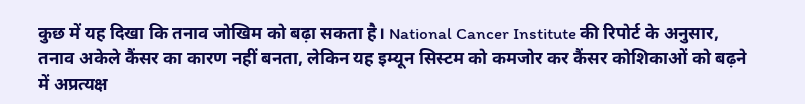कुछ में यह दिखा कि तनाव जोखिम को बढ़ा सकता है। National Cancer Institute की रिपोर्ट के अनुसार, तनाव अकेले कैंसर का कारण नहीं बनता, लेकिन यह इम्यून सिस्टम को कमजोर कर कैंसर कोशिकाओं को बढ़ने में अप्रत्यक्ष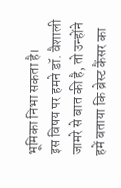भूमिका निभा सकता है।
इस विषय पर हमने डॉ. वैशाली जामरे से बात की है, तो उन्होंने हमें बताया कि ब्रेस्ट कैंसर का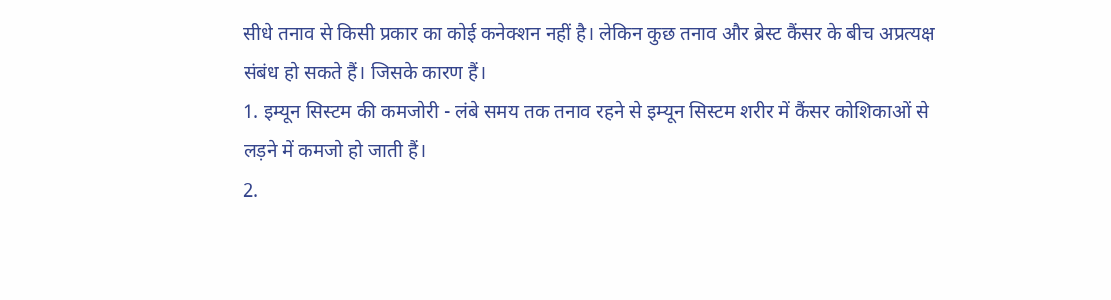सीधे तनाव से किसी प्रकार का कोई कनेक्शन नहीं है। लेकिन कुछ तनाव और ब्रेस्ट कैंसर के बीच अप्रत्यक्ष संबंध हो सकते हैं। जिसके कारण हैं।
1. इम्यून सिस्टम की कमजोरी - लंबे समय तक तनाव रहने से इम्यून सिस्टम शरीर में कैंसर कोशिकाओं से लड़ने में कमजो हो जाती हैं।
2.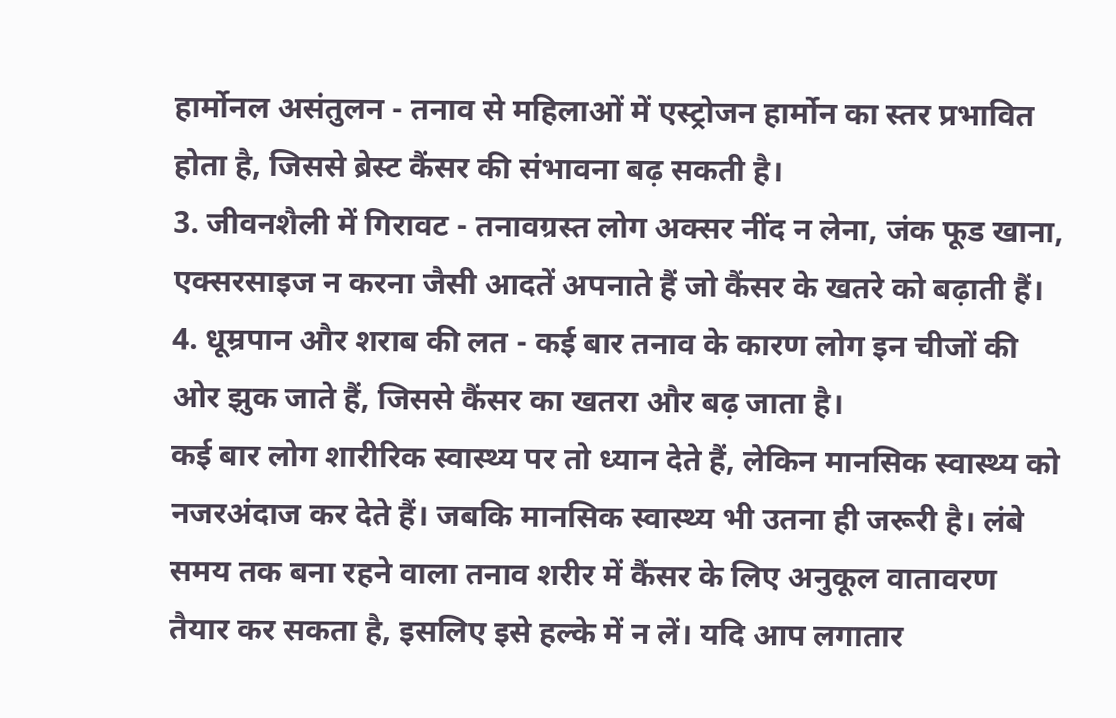हार्मोनल असंतुलन - तनाव से महिलाओं में एस्ट्रोजन हार्मोन का स्तर प्रभावित होता है, जिससे ब्रेस्ट कैंसर की संभावना बढ़ सकती है।
3. जीवनशैली में गिरावट - तनावग्रस्त लोग अक्सर नींद न लेना, जंक फूड खाना, एक्सरसाइज न करना जैसी आदतें अपनाते हैं जो कैंसर के खतरे को बढ़ाती हैं।
4. धूम्रपान और शराब की लत - कई बार तनाव के कारण लोग इन चीजों की ओर झुक जाते हैं, जिससे कैंसर का खतरा और बढ़ जाता है।
कई बार लोग शारीरिक स्वास्थ्य पर तो ध्यान देते हैं, लेकिन मानसिक स्वास्थ्य को नजरअंदाज कर देते हैं। जबकि मानसिक स्वास्थ्य भी उतना ही जरूरी है। लंबे समय तक बना रहने वाला तनाव शरीर में कैंसर के लिए अनुकूल वातावरण तैयार कर सकता है, इसलिए इसे हल्के में न लें। यदि आप लगातार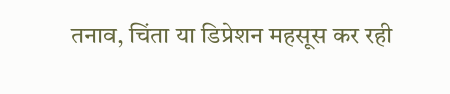तनाव, चिंता या डिप्रेशन महसूस कर रही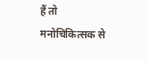हैं तो मनोचिकित्सक से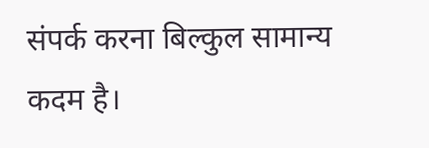संपर्क करना बिल्कुल सामान्य कदम है।